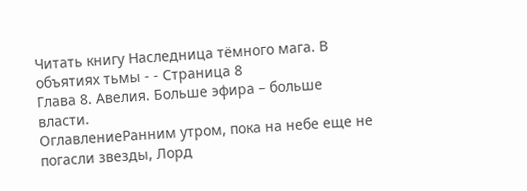Читать книгу Наследница тёмного мага. В объятиях тьмы - - Страница 8
Глава 8. Авелия. Больше эфира – больше власти.
ОглавлениеРанним утром, пока на небе еще не погасли звезды, Лорд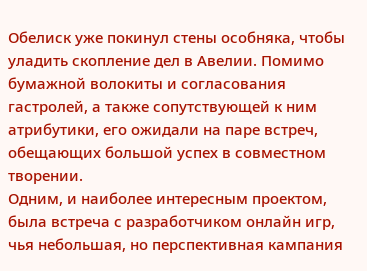Обелиск уже покинул стены особняка, чтобы уладить скопление дел в Авелии. Помимо бумажной волокиты и согласования гастролей, а также сопутствующей к ним атрибутики, его ожидали на паре встреч, обещающих большой успех в совместном творении.
Одним, и наиболее интересным проектом, была встреча с разработчиком онлайн игр, чья небольшая, но перспективная кампания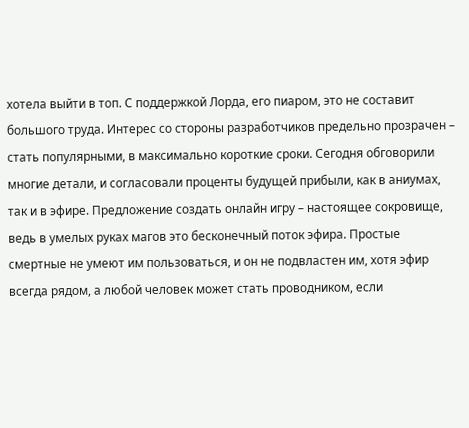хотела выйти в топ. С поддержкой Лорда, его пиаром, это не составит большого труда. Интерес со стороны разработчиков предельно прозрачен – стать популярными, в максимально короткие сроки. Сегодня обговорили многие детали, и согласовали проценты будущей прибыли, как в аниумах, так и в эфире. Предложение создать онлайн игру – настоящее сокровище, ведь в умелых руках магов это бесконечный поток эфира. Простые смертные не умеют им пользоваться, и он не подвластен им, хотя эфир всегда рядом, а любой человек может стать проводником, если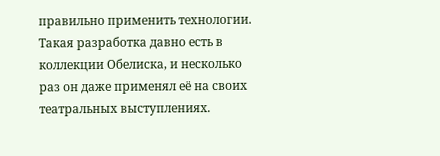правильно применить технологии. Такая разработка давно есть в коллекции Обелиска, и несколько раз он даже применял её на своих театральных выступлениях.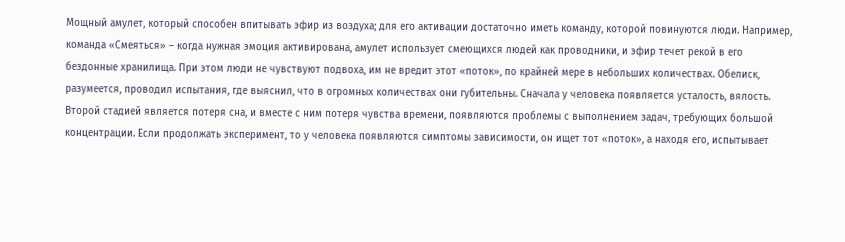Мощный амулет, который способен впитывать эфир из воздуха; для его активации достаточно иметь команду, которой повинуются люди. Например, команда «Смеяться» – когда нужная эмоция активирована, амулет использует смеющихся людей как проводники, и эфир течет рекой в его бездонные хранилища. При этом люди не чувствуют подвоха, им не вредит этот «поток», по крайней мере в небольших количествах. Обелиск, разумеется, проводил испытания, где выяснил, что в огромных количествах они губительны. Сначала у человека появляется усталость, вялость. Второй стадией является потеря сна, и вместе с ним потеря чувства времени, появляются проблемы с выполнением задач, требующих большой концентрации. Если продолжать эксперимент, то у человека появляются симптомы зависимости, он ищет тот «поток», а находя его, испытывает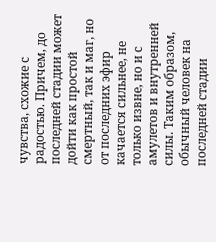чувства, схожие с радостью. Причем, до последней стадии может дойти как простой смертный, так и маг, но от последних эфир качается сильнее, не только извне, но и с амулетов и внутренней силы. Таким образом, обычный человек на последней стадии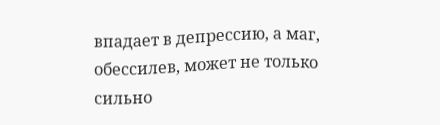впадает в депрессию, а маг, обессилев, может не только сильно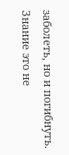заболеть, но и погибнуть. Знание это не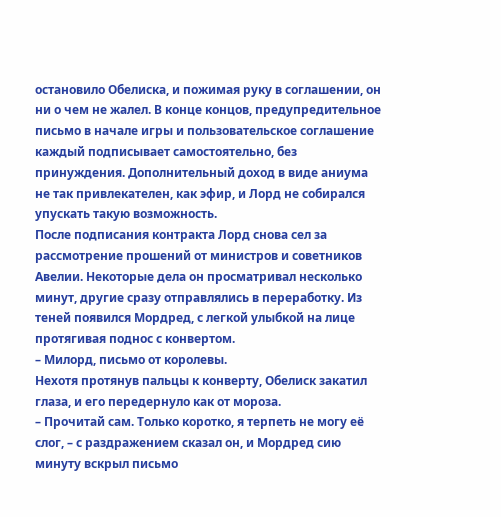остановило Обелиска, и пожимая руку в соглашении, он ни о чем не жалел. В конце концов, предупредительное письмо в начале игры и пользовательское соглашение каждый подписывает самостоятельно, без принуждения. Дополнительный доход в виде аниума не так привлекателен, как эфир, и Лорд не собирался упускать такую возможность.
После подписания контракта Лорд снова сел за рассмотрение прошений от министров и советников Авелии. Некоторые дела он просматривал несколько минут, другие сразу отправлялись в переработку. Из теней появился Мордред, с легкой улыбкой на лице протягивая поднос с конвертом.
– Милорд, письмо от королевы.
Нехотя протянув пальцы к конверту, Обелиск закатил глаза, и его передернуло как от мороза.
– Прочитай сам. Только коротко, я терпеть не могу её слог, – с раздражением сказал он, и Мордред сию минуту вскрыл письмо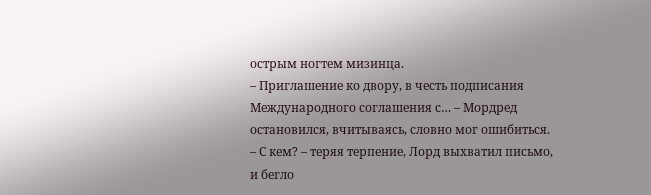острым ногтем мизинца.
– Приглашение ко двору, в честь подписания Международного соглашения с… – Мордред остановился, вчитываясь, словно мог ошибиться.
– С кем? – теряя терпение, Лорд выхватил письмо, и бегло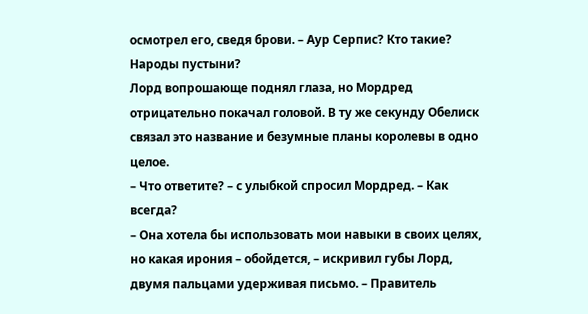осмотрел его, сведя брови. – Аур Серпис? Кто такие? Народы пустыни?
Лорд вопрошающе поднял глаза, но Мордред отрицательно покачал головой. В ту же секунду Обелиск связал это название и безумные планы королевы в одно целое.
– Что ответите? – с улыбкой спросил Мордред. – Как всегда?
– Она хотела бы использовать мои навыки в своих целях, но какая ирония – обойдется, – искривил губы Лорд, двумя пальцами удерживая письмо. – Правитель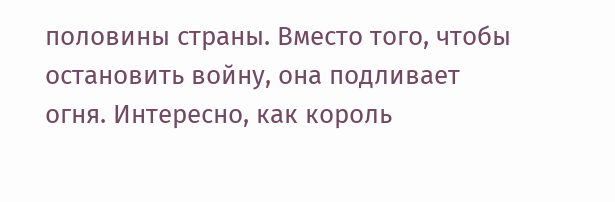половины страны. Вместо того, чтобы остановить войну, она подливает огня. Интересно, как король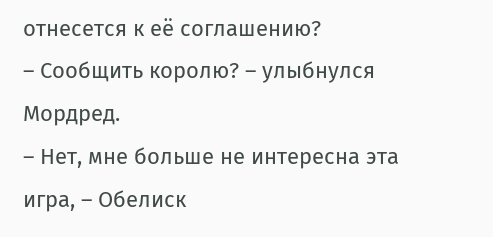отнесется к её соглашению?
– Сообщить королю? – улыбнулся Мордред.
– Нет, мне больше не интересна эта игра, – Обелиск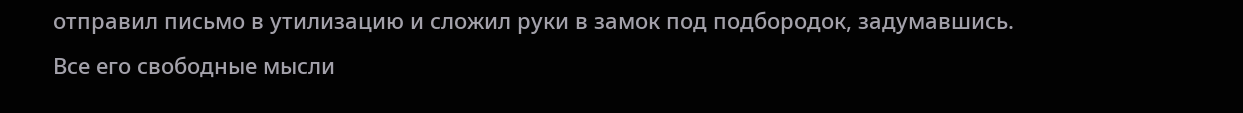отправил письмо в утилизацию и сложил руки в замок под подбородок, задумавшись.
Все его свободные мысли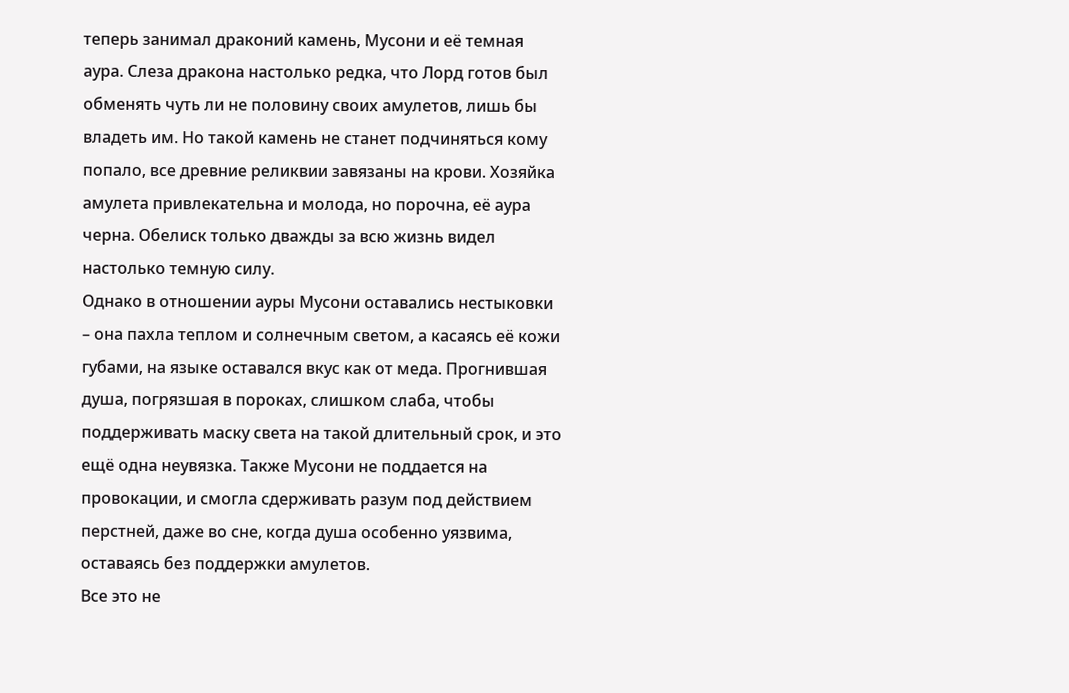теперь занимал драконий камень, Мусони и её темная аура. Слеза дракона настолько редка, что Лорд готов был обменять чуть ли не половину своих амулетов, лишь бы владеть им. Но такой камень не станет подчиняться кому попало, все древние реликвии завязаны на крови. Хозяйка амулета привлекательна и молода, но порочна, её аура черна. Обелиск только дважды за всю жизнь видел настолько темную силу.
Однако в отношении ауры Мусони оставались нестыковки – она пахла теплом и солнечным светом, а касаясь её кожи губами, на языке оставался вкус как от меда. Прогнившая душа, погрязшая в пороках, слишком слаба, чтобы поддерживать маску света на такой длительный срок, и это ещё одна неувязка. Также Мусони не поддается на провокации, и смогла сдерживать разум под действием перстней, даже во сне, когда душа особенно уязвима, оставаясь без поддержки амулетов.
Все это не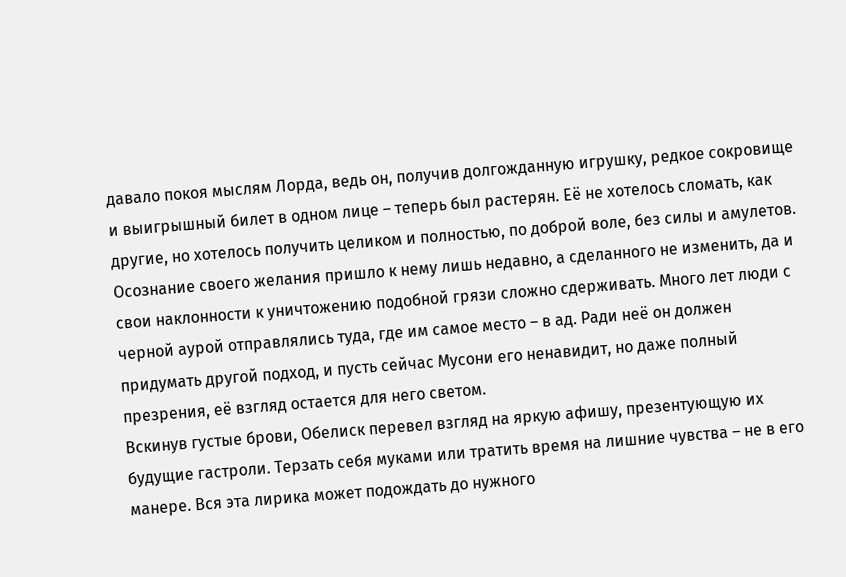давало покоя мыслям Лорда, ведь он, получив долгожданную игрушку, редкое сокровище и выигрышный билет в одном лице – теперь был растерян. Её не хотелось сломать, как другие, но хотелось получить целиком и полностью, по доброй воле, без силы и амулетов. Осознание своего желания пришло к нему лишь недавно, а сделанного не изменить, да и свои наклонности к уничтожению подобной грязи сложно сдерживать. Много лет люди с черной аурой отправлялись туда, где им самое место – в ад. Ради неё он должен придумать другой подход, и пусть сейчас Мусони его ненавидит, но даже полный презрения, её взгляд остается для него светом.
Вскинув густые брови, Обелиск перевел взгляд на яркую афишу, презентующую их будущие гастроли. Терзать себя муками или тратить время на лишние чувства – не в его манере. Вся эта лирика может подождать до нужного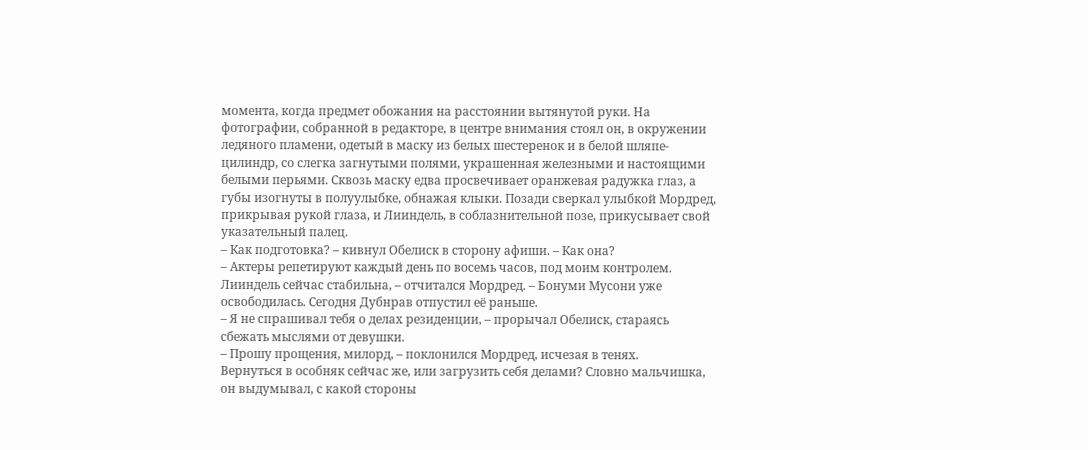момента, когда предмет обожания на расстоянии вытянутой руки. На фотографии, собранной в редакторе, в центре внимания стоял он, в окружении ледяного пламени, одетый в маску из белых шестеренок и в белой шляпе-цилиндр, со слегка загнутыми полями, украшенная железными и настоящими белыми перьями. Сквозь маску едва просвечивает оранжевая радужка глаз, а губы изогнуты в полуулыбке, обнажая клыки. Позади сверкал улыбкой Мордред, прикрывая рукой глаза, и Лииндель, в соблазнительной позе, прикусывает свой указательный палец.
– Как подготовка? – кивнул Обелиск в сторону афиши. – Как она?
– Актеры репетируют каждый день по восемь часов, под моим контролем. Лииндель сейчас стабильна, – отчитался Мордред. – Бонуми Мусони уже освободилась. Сегодня Дубнрав отпустил её раньше.
– Я не спрашивал тебя о делах резиденции, – прорычал Обелиск, стараясь сбежать мыслями от девушки.
– Прошу прощения, милорд, – поклонился Мордред, исчезая в тенях.
Вернуться в особняк сейчас же, или загрузить себя делами? Словно мальчишка, он выдумывал, с какой стороны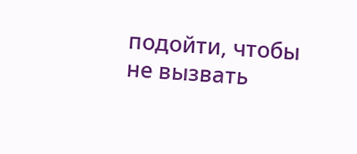подойти, чтобы не вызвать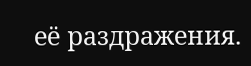её раздражения.